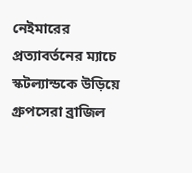নেইমারের প্রত্যাবর্তনের ম্যাচে স্কটল্যান্ডকে উড়িয়ে গ্রুপসেরা ব্রাজিল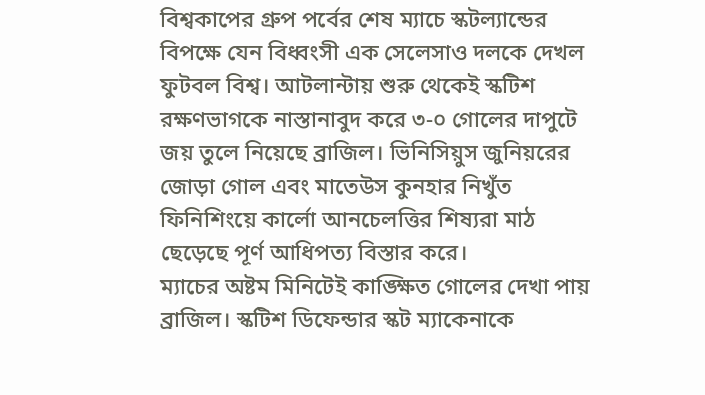বিশ্বকাপের গ্রুপ পর্বের শেষ ম্যাচে স্কটল্যান্ডের বিপক্ষে যেন বিধ্বংসী এক সেলেসাও দলকে দেখল ফুটবল বিশ্ব। আটলান্টায় শুরু থেকেই স্কটিশ রক্ষণভাগকে নাস্তানাবুদ করে ৩-০ গোলের দাপুটে জয় তুলে নিয়েছে ব্রাজিল। ভিনিসিয়ুস জুনিয়রের জোড়া গোল এবং মাতেউস কুনহার নিখুঁত ফিনিশিংয়ে কার্লো আনচেলত্তির শিষ্যরা মাঠ ছেড়েছে পূর্ণ আধিপত্য বিস্তার করে।
ম্যাচের অষ্টম মিনিটেই কাঙ্ক্ষিত গোলের দেখা পায় ব্রাজিল। স্কটিশ ডিফেন্ডার স্কট ম্যাকেনাকে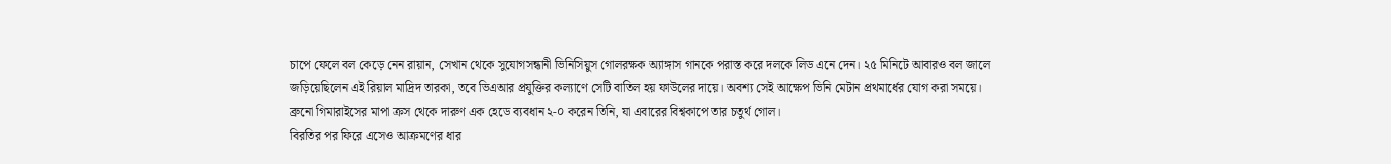চাপে ফেলে বল কেড়ে নেন রায়ান, সেখান থেকে সুযোগসন্ধানী ভিনিসিয়ুস গোলরক্ষক অ্যাঙ্গাস গানকে পরাস্ত করে দলকে লিড এনে দেন। ২৫ মিনিটে আবারও বল জালে জড়িয়েছিলেন এই রিয়াল মাদ্রিদ তারকা, তবে ভিএআর প্রযুক্তির কল্যাণে সেটি বাতিল হয় ফাউলের দায়ে। অবশ্য সেই আক্ষেপ ভিনি মেটান প্রথমার্ধের যোগ করা সময়ে। ব্রুনো গিমারাইসের মাপা ক্রস থেকে দারুণ এক হেডে ব্যবধান ২-০ করেন তিনি, যা এবারের বিশ্বকাপে তার চতুর্থ গোল।
বিরতির পর ফিরে এসেও আক্রমণের ধার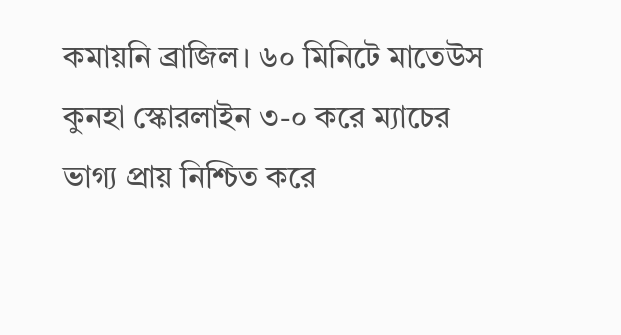কমায়নি ব্রাজিল। ৬০ মিনিটে মাতেউস কুনহা স্কোরলাইন ৩-০ করে ম্যাচের ভাগ্য প্রায় নিশ্চিত করে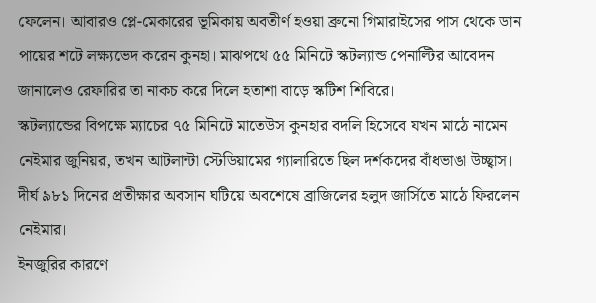ফেলেন। আবারও প্লে-মেকারের ভূমিকায় অবতীর্ণ হওয়া ব্রুনো গিমারাইসের পাস থেকে ডান পায়ের শটে লক্ষ্যভেদ করেন কুনহা। মাঝপথে ৫৫ মিনিটে স্কটল্যান্ড পেনাল্টির আবেদন জানালেও রেফারির তা নাকচ করে দিলে হতাশা বাড়ে স্কটিশ শিবিরে।
স্কটল্যান্ডের বিপক্ষে ম্যাচের ৭৫ মিনিটে মাতেউস কুনহার বদলি হিসেবে যখন মাঠে নামেন নেইমার জুনিয়র, তখন আটলান্টা স্টেডিয়ামের গ্যালারিতে ছিল দর্শকদের বাঁধভাঙা উচ্ছ্বাস। দীর্ঘ ৯৮১ দিনের প্রতীক্ষার অবসান ঘটিয়ে অবশেষে ব্রাজিলের হলুদ জার্সিতে মাঠে ফিরলেন নেইমার।
ইনজুরির কারণে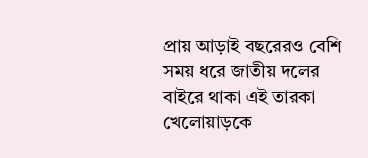প্রায় আড়াই বছরেরও বেশি সময় ধরে জাতীয় দলের বাইরে থাকা এই তারকা খেলোয়াড়কে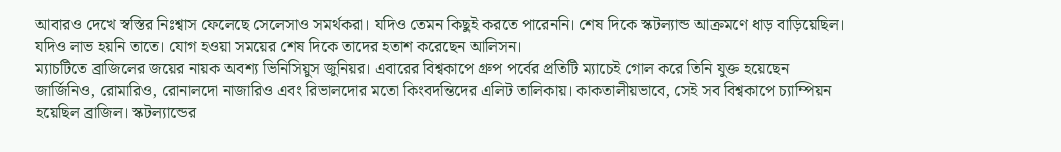আবারও দেখে স্বস্তির নিঃশ্বাস ফেলেছে সেলেসাও সমর্থকরা। যদিও তেমন কিছুই করতে পারেননি। শেষ দিকে স্কটল্যান্ড আক্রমণে ধাড় বাড়িয়েছিল। যদিও লাভ হয়নি তাতে। যোগ হওয়া সময়ের শেষ দিকে তাদের হতাশ করেছেন আলিসন।
ম্যাচটিতে ব্রাজিলের জয়ের নায়ক অবশ্য ভিনিসিয়ুস জুনিয়র। এবারের বিশ্বকাপে গ্রুপ পর্বের প্রতিটি ম্যাচেই গোল করে তিনি যুক্ত হয়েছেন জার্জিনিও, রোমারিও, রোনালদো নাজারিও এবং রিভালদোর মতো কিংবদন্তিদের এলিট তালিকায়। কাকতালীয়ভাবে, সেই সব বিশ্বকাপে চ্যাম্পিয়ন হয়েছিল ব্রাজিল। স্কটল্যান্ডের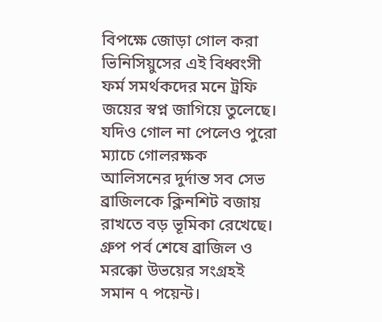বিপক্ষে জোড়া গোল করা ভিনিসিয়ুসের এই বিধ্বংসী ফর্ম সমর্থকদের মনে ট্রফি জয়ের স্বপ্ন জাগিয়ে তুলেছে। যদিও গোল না পেলেও পুরো ম্যাচে গোলরক্ষক আলিসনের দুর্দান্ত সব সেভ ব্রাজিলকে ক্লিনশিট বজায় রাখতে বড় ভূমিকা রেখেছে।
গ্রুপ পর্ব শেষে ব্রাজিল ও মরক্কো উভয়ের সংগ্রহই সমান ৭ পয়েন্ট।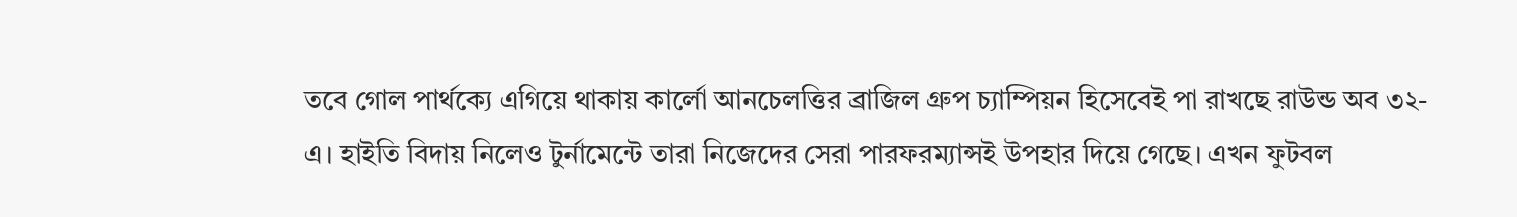তবে গোল পার্থক্যে এগিয়ে থাকায় কার্লো আনচেলত্তির ব্রাজিল গ্রুপ চ্যাম্পিয়ন হিসেবেই পা রাখছে রাউন্ড অব ৩২-এ। হাইতি বিদায় নিলেও টুর্নামেন্টে তারা নিজেদের সেরা পারফরম্যান্সই উপহার দিয়ে গেছে। এখন ফুটবল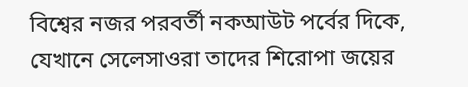বিশ্বের নজর পরবর্তী নকআউট পর্বের দিকে, যেখানে সেলেসাওরা তাদের শিরোপা জয়ের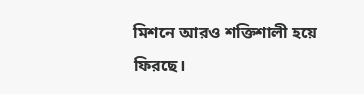মিশনে আরও শক্তিশালী হয়ে ফিরছে।